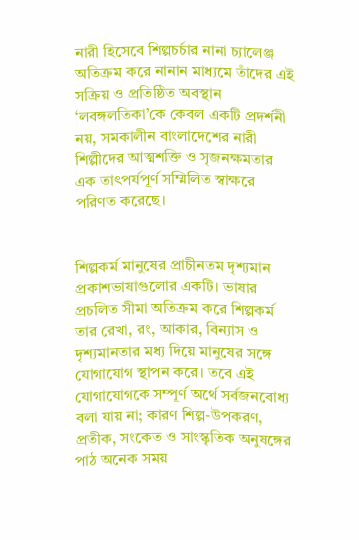নারী হিসেবে শিল্পচর্চার নানা চ্যালেঞ্জ অতিক্রম করে নানান মাধ্যমে তাঁদের এই সক্রিয় ও প্রতিষ্ঠিত অবস্থান ‘লবঙ্গলতিকা’কে কেবল একটি প্রদর্শনী নয়, সমকালীন বাংলাদেশের নারী শিল্পীদের আত্মশক্তি ও সৃজনক্ষমতার এক তাৎপর্যপূর্ণ সম্মিলিত স্বাক্ষরে পরিণত করেছে।


শিল্পকর্ম মানুষের প্রাচীনতম দৃশ্যমান প্রকাশভাষাগুলোর একটি। ভাষার প্রচলিত সীমা অতিক্রম করে শিল্পকর্ম তার রেখা, রং, আকার, বিন্যাস ও দৃশ্যমানতার মধ্য দিয়ে মানুষের সঙ্গে যোগাযোগ স্থাপন করে। তবে এই যোগাযোগকে সম্পূর্ণ অর্থে সর্বজনবোধ্য বলা যায় না; কারণ শিল্প-উপকরণ, প্রতীক, সংকেত ও সাংস্কৃতিক অনুষঙ্গের পাঠ অনেক সময়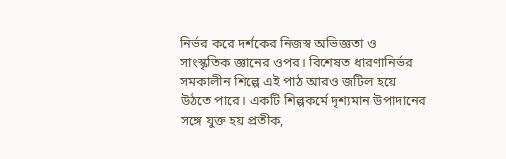নির্ভর করে দর্শকের নিজস্ব অভিজ্ঞতা ও সাংস্কৃতিক জ্ঞানের ওপর। বিশেষত ধারণানির্ভর সমকালীন শিল্পে এই পাঠ আরও জটিল হয়ে উঠতে পারে। একটি শিল্পকর্মে দৃশ্যমান উপাদানের সঙ্গে যুক্ত হয় প্রতীক,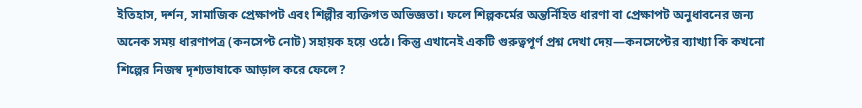ইতিহাস, দর্শন, সামাজিক প্রেক্ষাপট এবং শিল্পীর ব্যক্তিগত অভিজ্ঞতা। ফলে শিল্পকর্মের অন্তর্নিহিত ধারণা বা প্রেক্ষাপট অনুধাবনের জন্য অনেক সময় ধারণাপত্র (কনসেপ্ট নোট) সহায়ক হয়ে ওঠে। কিন্তু এখানেই একটি গুরুত্বপূর্ণ প্রশ্ন দেখা দেয়—কনসেপ্টের ব্যাখ্যা কি কখনো শিল্পের নিজস্ব দৃশ্যভাষাকে আড়াল করে ফেলে?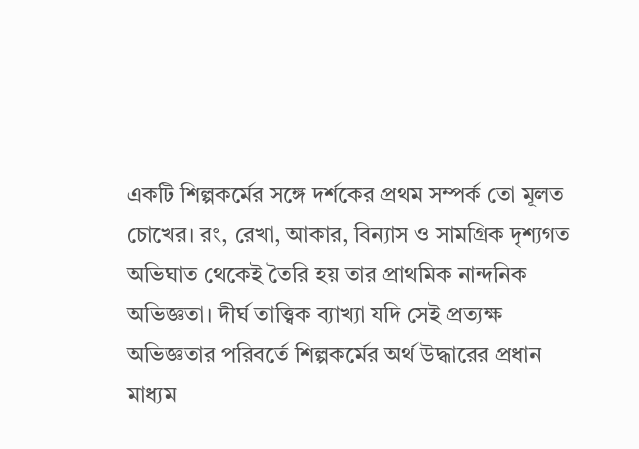একটি শিল্পকর্মের সঙ্গে দর্শকের প্রথম সম্পর্ক তো মূলত চোখের। রং, রেখা, আকার, বিন্যাস ও সামগ্রিক দৃশ্যগত অভিঘাত থেকেই তৈরি হয় তার প্রাথমিক নান্দনিক অভিজ্ঞতা। দীর্ঘ তাত্ত্বিক ব্যাখ্যা যদি সেই প্রত্যক্ষ অভিজ্ঞতার পরিবর্তে শিল্পকর্মের অর্থ উদ্ধারের প্রধান মাধ্যম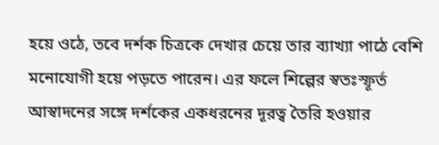হয়ে ওঠে, তবে দর্শক চিত্রকে দেখার চেয়ে তার ব্যাখ্যা পাঠে বেশি মনোযোগী হয়ে পড়তে পারেন। এর ফলে শিল্পের স্বতঃস্ফূর্ত আস্বাদনের সঙ্গে দর্শকের একধরনের দূরত্ব তৈরি হওয়ার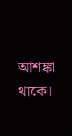আশঙ্কা থাকে।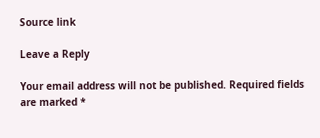Source link

Leave a Reply

Your email address will not be published. Required fields are marked *